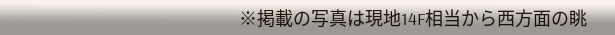※掲載の写真は現地14F相当から西方面の眺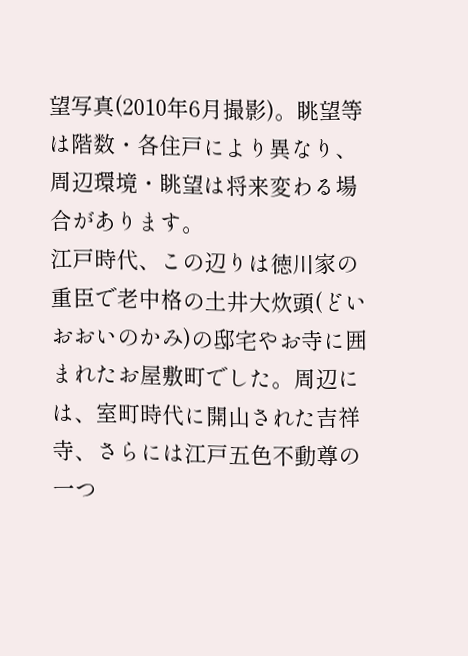望写真(2010年6月撮影)。眺望等は階数・各住戸により異なり、周辺環境・眺望は将来変わる場合があります。
江戸時代、この辺りは徳川家の重臣で老中格の土井大炊頭(どいおおいのかみ)の邸宅やお寺に囲まれたお屋敷町でした。周辺には、室町時代に開山された吉祥寺、さらには江戸五色不動尊の一つ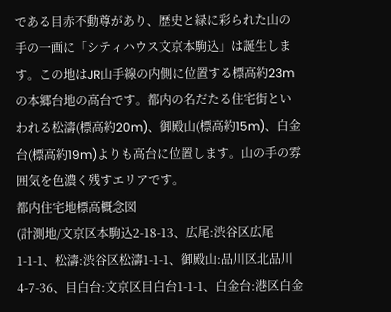である目赤不動尊があり、歴史と緑に彩られた山の手の一画に「シティハウス文京本駒込」は誕生します。この地はJR山手線の内側に位置する標高約23mの本郷台地の高台です。都内の名だたる住宅街といわれる松濤(標高約20m)、御殿山(標高約15m)、白金台(標高約19m)よりも高台に位置します。山の手の雰囲気を色濃く残すエリアです。
都内住宅地標高概念図
(計測地/文京区本駒込2-18-13、広尾:渋谷区広尾1-1-1、松濤:渋谷区松濤1-1-1、御殿山:品川区北品川4-7-36、目白台:文京区目白台1-1-1、白金台:港区白金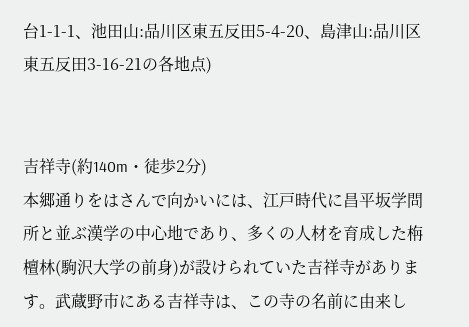台1-1-1、池田山:品川区東五反田5-4-20、島津山:品川区東五反田3-16-21の各地点)


吉祥寺(約140m・徒歩2分)
本郷通りをはさんで向かいには、江戸時代に昌平坂学問所と並ぶ漢学の中心地であり、多くの人材を育成した栴檀林(駒沢大学の前身)が設けられていた吉祥寺があります。武蔵野市にある吉祥寺は、この寺の名前に由来し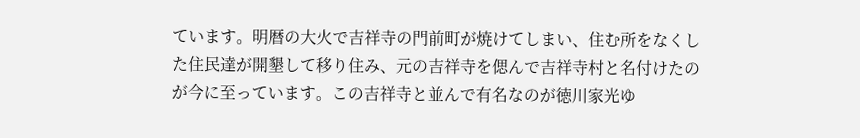ています。明暦の大火で吉祥寺の門前町が焼けてしまい、住む所をなくした住民達が開墾して移り住み、元の吉祥寺を偲んで吉祥寺村と名付けたのが今に至っています。この吉祥寺と並んで有名なのが徳川家光ゆ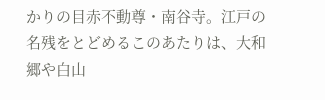かりの目赤不動尊・南谷寺。江戸の名残をとどめるこのあたりは、大和郷や白山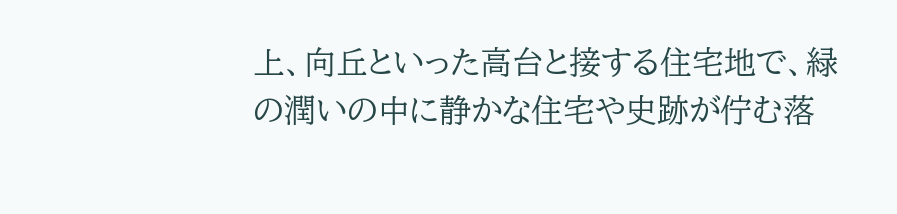上、向丘といった高台と接する住宅地で、緑の潤いの中に静かな住宅や史跡が佇む落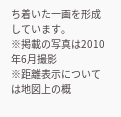ち着いた一画を形成しています。
※掲載の写真は2010年6月撮影
※距離表示については地図上の概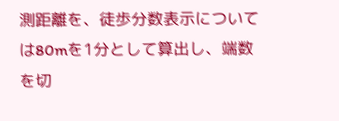測距離を、徒歩分数表示については80mを1分として算出し、端数を切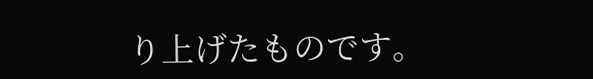り上げたものです。